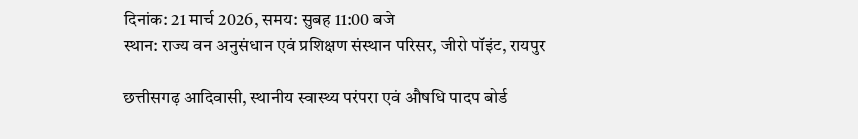दिनांक: 21 मार्च 2026, समय: सुबह 11:00 बजे
स्थान: राज्य वन अनुसंधान एवं प्रशिक्षण संस्थान परिसर, जीरो पॉइंट, रायपुर

छत्तीसगढ़ आदिवासी, स्थानीय स्वास्थ्य परंपरा एवं औषधि पादप बोर्ड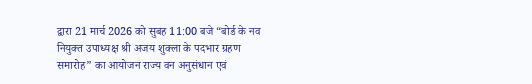द्वारा 21 मार्च 2026 को सुबह 11:00 बजे “बोर्ड के नव नियुक्त उपाध्यक्ष श्री अजय शुक्ला के पदभार ग्रहण समारोह” का आयोजन राज्य वन अनुसंधान एवं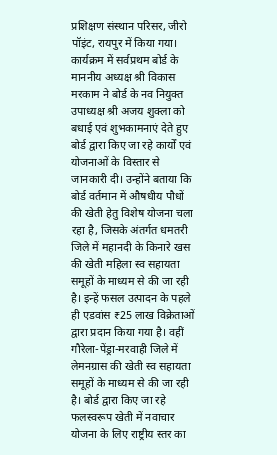प्रशिक्षण संस्थान परिसर, जीरो पॉइंट, रायपुर में किया गया।
कार्यक्रम में सर्वप्रथम बोर्ड के माननीय अध्यक्ष श्री विकास मरकाम ने बोर्ड के नव नियुक्त उपाध्यक्ष श्री अजय शुक्ला को बधाई एवं शुभकामनाएं देते हुए बोर्ड द्वारा किए जा रहे कार्यों एवं योजनाओं के विस्तार से जानकारी दी। उन्होंने बताया कि बोर्ड वर्तमान में औषधीय पौधों की खेती हेतु विशेष योजना चला रहा है, जिसके अंतर्गत धमतरी जिले में महानदी के किनारे खस की खेती महिला स्व सहायता समूहों के माध्यम से की जा रही है। इन्हें फसल उत्पादन के पहले ही एडवांस ₹25 लाख विक्रेताओं द्वारा प्रदान किया गया है। वहीं गौरेला-पेंड्रा-मरवाही जिले में लेमनग्रास की खेती स्व सहायता समूहों के माध्यम से की जा रही है। बोर्ड द्वारा किए जा रहे फलस्वरूप खेती में नवाचार योजना के लिए राष्ट्रीय स्तर का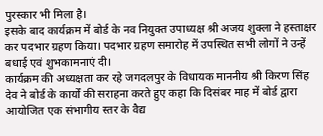पुरस्कार भी मिला है।
इसके बाद कार्यक्रम में बोर्ड के नव नियुक्त उपाध्यक्ष श्री अजय शुक्ला ने हस्ताक्षर कर पदभार ग्रहण किया। पदभार ग्रहण समारोह में उपस्थित सभी लोगों ने उन्हें बधाई एवं शुभकामनाएं दी।
कार्यक्रम की अध्यक्षता कर रहे जगदलपुर के विधायक माननीय श्री किरण सिंह देव ने बोर्ड के कार्यों की सराहना करते हुए कहा कि दिसंबर माह में बोर्ड द्वारा आयोजित एक संभागीय स्तर के वैद्य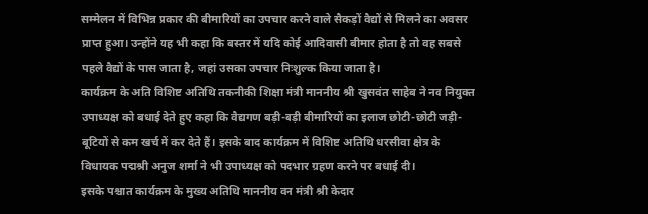सम्मेलन में विभिन्न प्रकार की बीमारियों का उपचार करने वाले सैकड़ों वैद्यों से मिलने का अवसर प्राप्त हुआ। उन्होंने यह भी कहा कि बस्तर में यदि कोई आदिवासी बीमार होता है तो वह सबसे पहले वैद्यों के पास जाता है, जहां उसका उपचार निःशुल्क किया जाता है।
कार्यक्रम के अति विशिष्ट अतिथि तकनीकी शिक्षा मंत्री माननीय श्री खुसवंत साहेब ने नव नियुक्त उपाध्यक्ष को बधाई देते हुए कहा कि वैद्यगण बड़ी-बड़ी बीमारियों का इलाज छोटी-छोटी जड़ी-बूटियों से कम खर्च में कर देते हैं। इसके बाद कार्यक्रम में विशिष्ट अतिथि धरसीवा क्षेत्र के विधायक पद्मश्री अनुज शर्मा ने भी उपाध्यक्ष को पदभार ग्रहण करने पर बधाई दी।
इसके पश्चात कार्यक्रम के मुख्य अतिथि माननीय वन मंत्री श्री केदार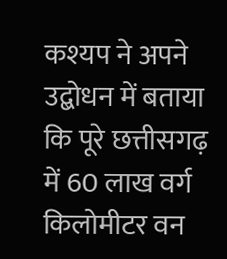कश्यप ने अपने उद्बोधन में बताया कि पूरे छत्तीसगढ़ में 60 लाख वर्ग किलोमीटर वन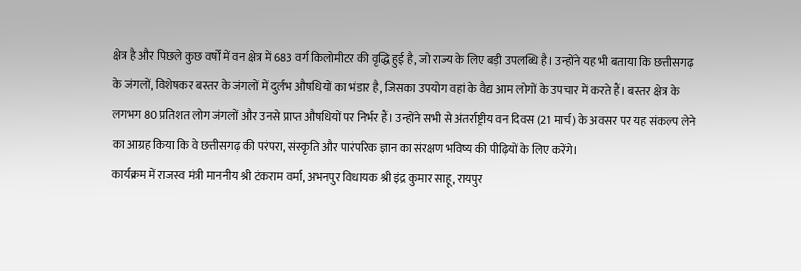क्षेत्र है और पिछले कुछ वर्षों में वन क्षेत्र में 683 वर्ग किलोमीटर की वृद्धि हुई है, जो राज्य के लिए बड़ी उपलब्धि है। उन्होंने यह भी बताया कि छत्तीसगढ़ के जंगलों, विशेषकर बस्तर के जंगलों में दुर्लभ औषधियों का भंडार है, जिसका उपयोग वहां के वैद्य आम लोगों के उपचार में करते हैं। बस्तर क्षेत्र के लगभग 80 प्रतिशत लोग जंगलों और उनसे प्राप्त औषधियों पर निर्भर हैं। उन्होंने सभी से अंतर्राष्ट्रीय वन दिवस (21 मार्च) के अवसर पर यह संकल्प लेने का आग्रह किया कि वे छत्तीसगढ़ की परंपरा, संस्कृति और पारंपरिक ज्ञान का संरक्षण भविष्य की पीढ़ियों के लिए करेंगे।
कार्यक्रम में राजस्व मंत्री माननीय श्री टंकराम वर्मा, अभनपुर विधायक श्री इंद्र कुमार साहू, रायपुर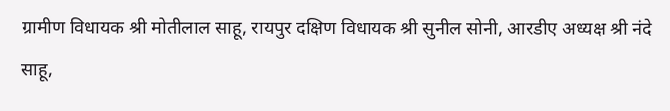ग्रामीण विधायक श्री मोतीलाल साहू, रायपुर दक्षिण विधायक श्री सुनील सोनी, आरडीए अध्यक्ष श्री नंदे साहू,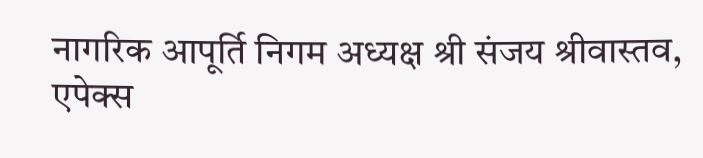नागरिक आपूर्ति निगम अध्यक्ष श्री संजय श्रीवास्तव, एपेक्स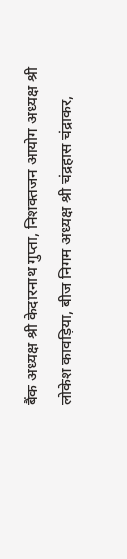बैंक अध्यक्ष श्री केदारनाथ गुप्ता, निशक्तजन आयोग अध्यक्ष श्री लोकेश कावड़िया, बीज निगम अध्यक्ष श्री चंद्रहास चंद्राकर,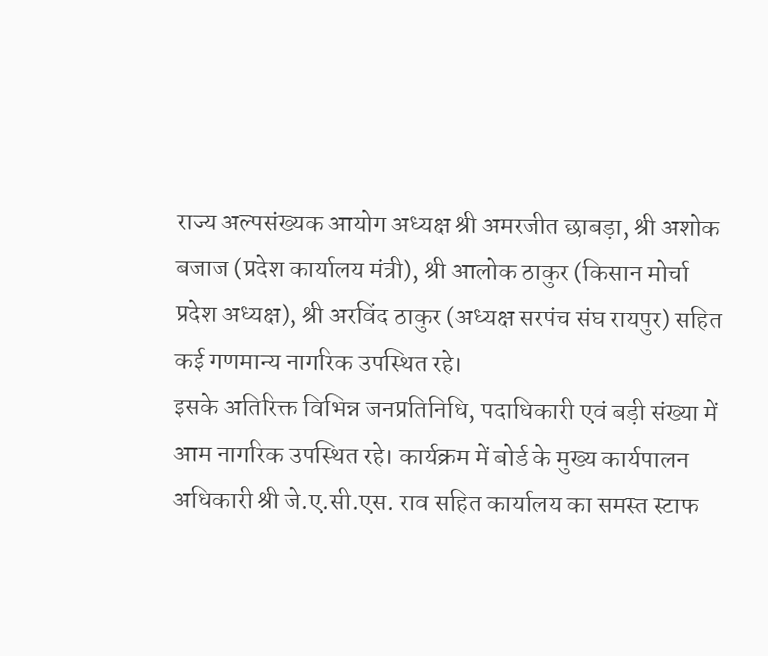राज्य अल्पसंख्यक आयोग अध्यक्ष श्री अमरजीत छाबड़ा, श्री अशोक बजाज (प्रदेश कार्यालय मंत्री), श्री आलोक ठाकुर (किसान मोर्चा प्रदेश अध्यक्ष), श्री अरविंद ठाकुर (अध्यक्ष सरपंच संघ रायपुर) सहित कई गणमान्य नागरिक उपस्थित रहे।
इसके अतिरिक्त विभिन्न जनप्रतिनिधि, पदाधिकारी एवं बड़ी संख्या में आम नागरिक उपस्थित रहे। कार्यक्रम में बोर्ड के मुख्य कार्यपालन अधिकारी श्री जे.ए.सी.एस. राव सहित कार्यालय का समस्त स्टाफ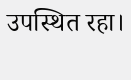उपस्थित रहा।